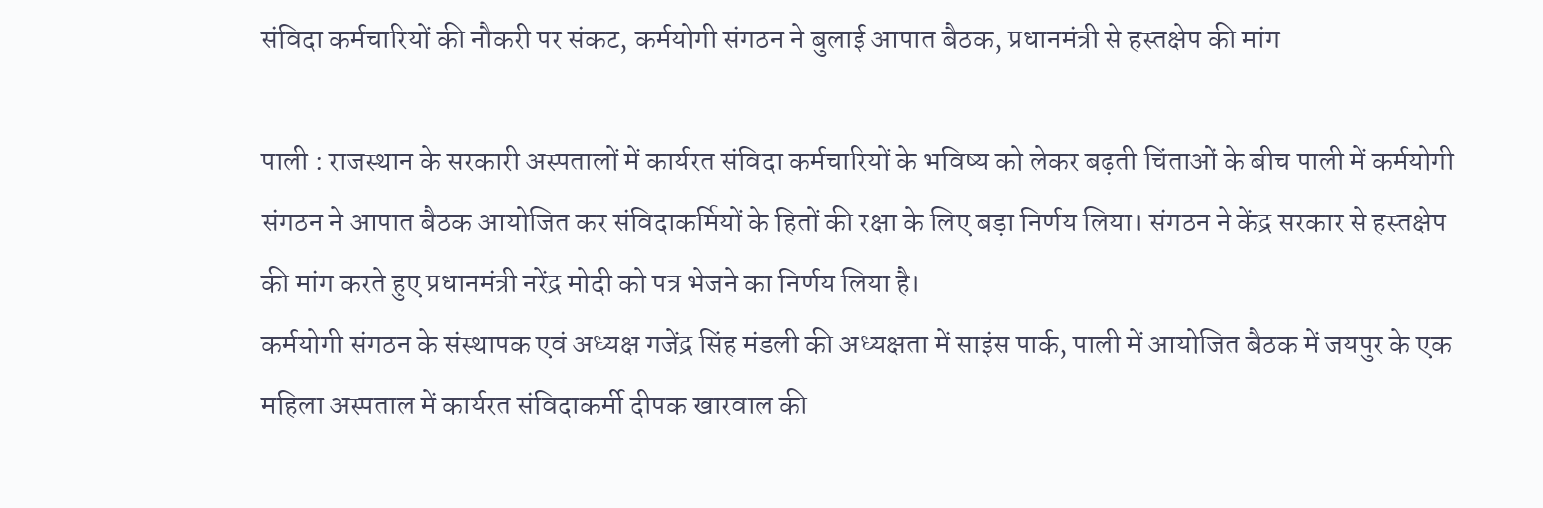संविदा कर्मचारियों की नौकरी पर संकट, कर्मयोगी संगठन ने बुलाई आपात बैठक, प्रधानमंत्री से हस्तक्षेप की मांग

पाली : राजस्थान के सरकारी अस्पतालों में कार्यरत संविदा कर्मचारियों के भविष्य को लेकर बढ़ती चिंताओं के बीच पाली में कर्मयोगी संगठन ने आपात बैठक आयोजित कर संविदाकर्मियों के हितों की रक्षा के लिए बड़ा निर्णय लिया। संगठन ने केंद्र सरकार से हस्तक्षेप की मांग करते हुए प्रधानमंत्री नरेंद्र मोदी को पत्र भेजने का निर्णय लिया है।
कर्मयोगी संगठन के संस्थापक एवं अध्यक्ष गजेंद्र सिंह मंडली की अध्यक्षता में साइंस पार्क, पाली में आयोजित बैठक में जयपुर के एक महिला अस्पताल में कार्यरत संविदाकर्मी दीपक खारवाल की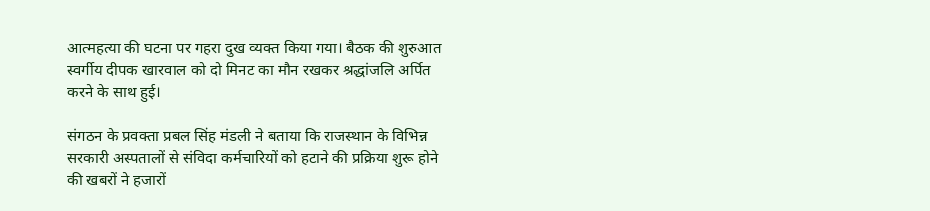आत्महत्या की घटना पर गहरा दुख व्यक्त किया गया। बैठक की शुरुआत स्वर्गीय दीपक खारवाल को दो मिनट का मौन रखकर श्रद्धांजलि अर्पित करने के साथ हुई।

संगठन के प्रवक्ता प्रबल सिंह मंडली ने बताया कि राजस्थान के विभिन्न सरकारी अस्पतालों से संविदा कर्मचारियों को हटाने की प्रक्रिया शुरू होने की खबरों ने हजारों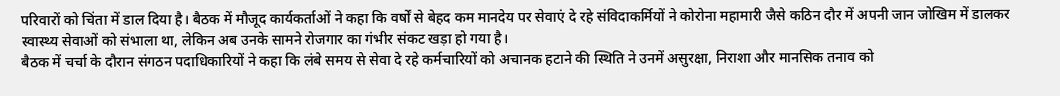परिवारों को चिंता में डाल दिया है। बैठक में मौजूद कार्यकर्ताओं ने कहा कि वर्षों से बेहद कम मानदेय पर सेवाएं दे रहे संविदाकर्मियों ने कोरोना महामारी जैसे कठिन दौर में अपनी जान जोखिम में डालकर स्वास्थ्य सेवाओं को संभाला था, लेकिन अब उनके सामने रोजगार का गंभीर संकट खड़ा हो गया है।
बैठक में चर्चा के दौरान संगठन पदाधिकारियों ने कहा कि लंबे समय से सेवा दे रहे कर्मचारियों को अचानक हटाने की स्थिति ने उनमें असुरक्षा, निराशा और मानसिक तनाव को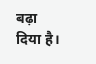बढ़ा दिया है।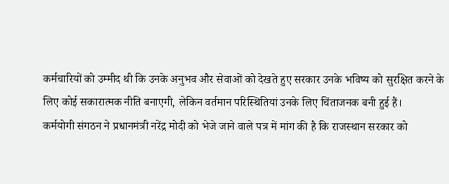कर्मचारियों को उम्मीद थी कि उनके अनुभव और सेवाओं को देखते हुए सरकार उनके भविष्य को सुरक्षित करने के लिए कोई सकारात्मक नीति बनाएगी, लेकिन वर्तमान परिस्थितियां उनके लिए चिंताजनक बनी हुई हैं।
कर्मयोगी संगठन ने प्रधानमंत्री नरेंद्र मोदी को भेजे जाने वाले पत्र में मांग की है कि राजस्थान सरकार को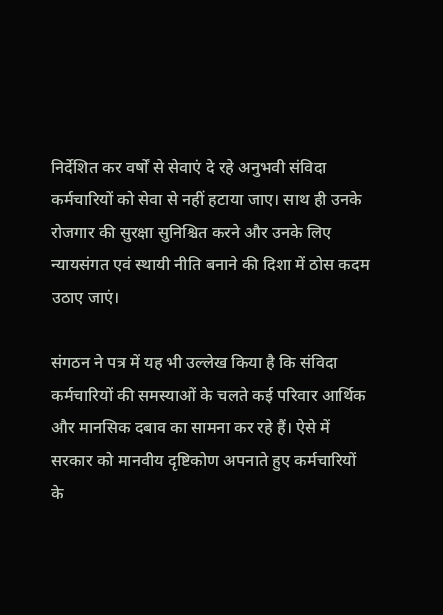निर्देशित कर वर्षों से सेवाएं दे रहे अनुभवी संविदा कर्मचारियों को सेवा से नहीं हटाया जाए। साथ ही उनके रोजगार की सुरक्षा सुनिश्चित करने और उनके लिए न्यायसंगत एवं स्थायी नीति बनाने की दिशा में ठोस कदम उठाए जाएं।

संगठन ने पत्र में यह भी उल्लेख किया है कि संविदा कर्मचारियों की समस्याओं के चलते कई परिवार आर्थिक और मानसिक दबाव का सामना कर रहे हैं। ऐसे में सरकार को मानवीय दृष्टिकोण अपनाते हुए कर्मचारियों के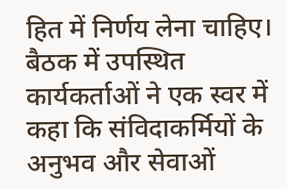हित में निर्णय लेना चाहिए।
बैठक में उपस्थित कार्यकर्ताओं ने एक स्वर में कहा कि संविदाकर्मियों के अनुभव और सेवाओं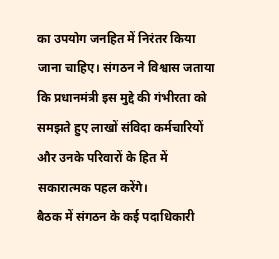का उपयोग जनहित में निरंतर किया जाना चाहिए। संगठन ने विश्वास जताया कि प्रधानमंत्री इस मुद्दे की गंभीरता को समझते हुए लाखों संविदा कर्मचारियों और उनके परिवारों के हित में सकारात्मक पहल करेंगे।
बैठक में संगठन के कई पदाधिकारी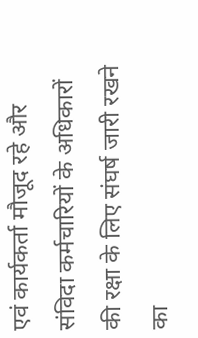एवं कार्यकर्ता मौजूद रहे और संविदा कर्मचारियों के अधिकारों की रक्षा के लिए संघर्ष जारी रखने का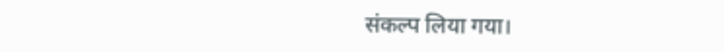संकल्प लिया गया।